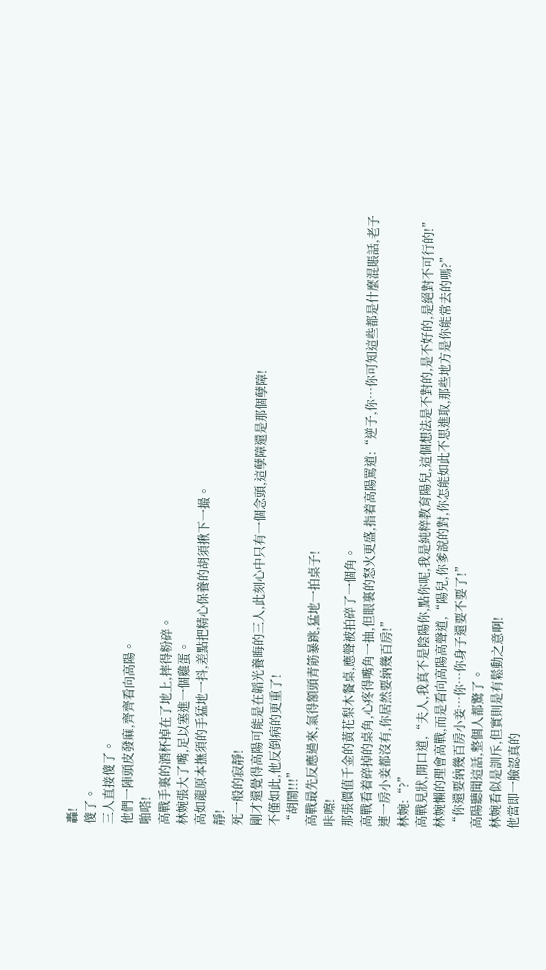轟!
傻了。
三人直接傻了。
他們一陣頭皮發麻,齊齊看向高陽。
啪嗒!
高戰手裏的酒杯掉在了地上,摔得粉碎。
林婉張大了嘴,足以塞進一個雞蛋。
高如龍原本撫須的手猛地一抖,差點把精心保養的胡須揪下一撮。
靜!
死一般的寂靜!
剛才還覺得高陽可能是在韜光養晦的三人,此刻心中只有一個念頭,這孽障還是那個孽障!
不僅如此,他反倒病的更重了!
“胡鬧!!!”
高戰最先反應過來,氣得額頭青筋暴跳,猛地一拍桌子!
咔嚓!
那張價值千金的黃花梨木餐桌,應聲被拍碎了一個角。
高戰看着碎掉的桌角,心疼得嘴角一抽,但眼裏的怒火更盛,指着高陽罵道:“逆子,你…你可知這些都是什麼混賬話,老子連一房小妾都沒有,你居然要納幾百房!”
林婉:“?”
高戰見狀,開口道,“夫人,我真不是陰陽你,點你呢,我是純粹教育陽兒,這個想法是不對的,是不好的,是絕對不可行的!”
林婉懶的理會高戰,而是看向高陽高聲道,“陽兒,你爹說的對,你怎能如此不思進取,那些地方是你能常去的嗎?”
“你還要納幾百房小妾…你…你身子還要不要了!”
高陽聽聞這話,整個人都驚了。
林婉看似是訓斥,但實則是有鬆動之意啊!
他當即一臉認真的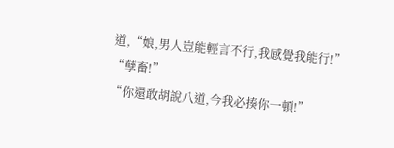道,“娘,男人豈能輕言不行,我感覺我能行!”
“孽畜!”
“你還敢胡說八道,今我必揍你一頓!”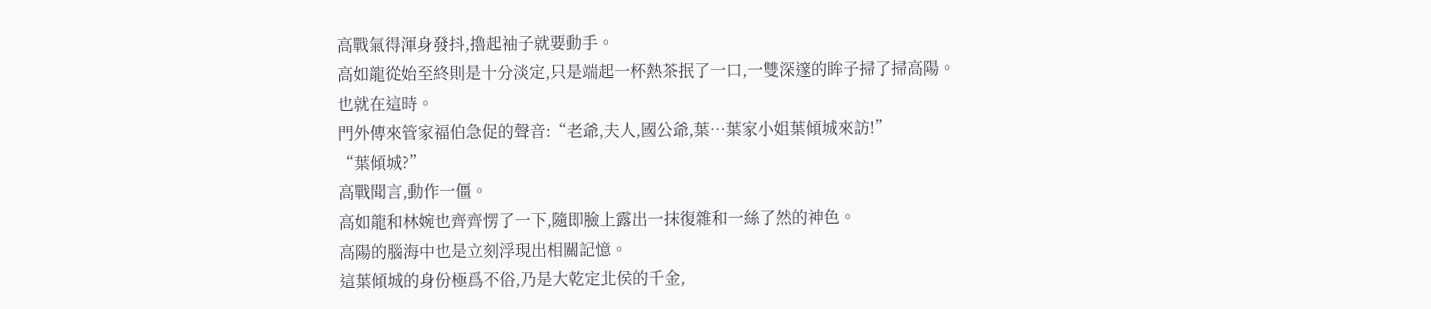高戰氣得渾身發抖,擼起袖子就要動手。
高如龍從始至終則是十分淡定,只是端起一杯熱茶抿了一口,一雙深邃的眸子掃了掃高陽。
也就在這時。
門外傳來管家福伯急促的聲音:“老爺,夫人,國公爺,葉…葉家小姐葉傾城來訪!”
“葉傾城?”
高戰聞言,動作一僵。
高如龍和林婉也齊齊愣了一下,隨即臉上露出一抹復雜和一絲了然的神色。
高陽的腦海中也是立刻浮現出相關記憶。
這葉傾城的身份極爲不俗,乃是大乾定北侯的千金,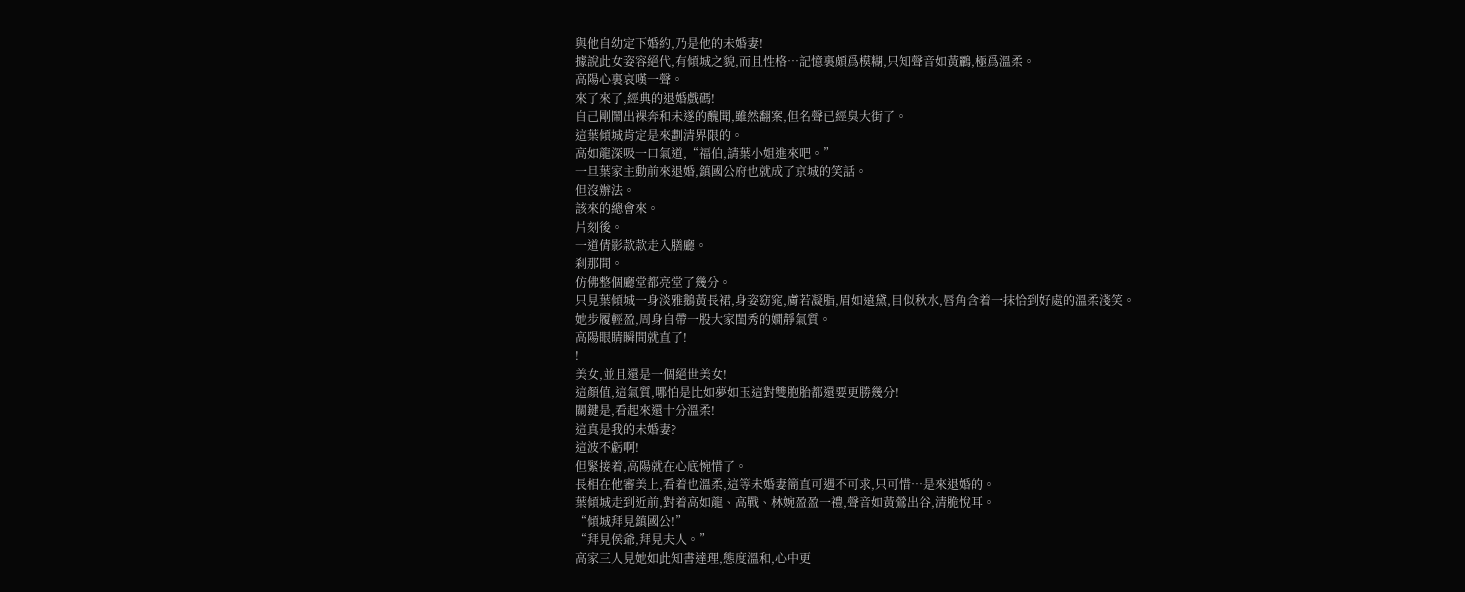與他自幼定下婚約,乃是他的未婚妻!
據說此女姿容絕代,有傾城之貌,而且性格…記憶裏頗爲模糊,只知聲音如黃鸝,極爲溫柔。
高陽心裏哀嘆一聲。
來了來了,經典的退婚戲碼!
自己剛鬧出裸奔和未遂的醜聞,雖然翻案,但名聲已經臭大街了。
這葉傾城肯定是來劃清界限的。
高如龍深吸一口氣道,“福伯,請葉小姐進來吧。”
一旦葉家主動前來退婚,鎮國公府也就成了京城的笑話。
但沒辦法。
該來的總會來。
片刻後。
一道倩影款款走入膳廳。
刹那間。
仿佛整個廳堂都亮堂了幾分。
只見葉傾城一身淡雅鵝黃長裙,身姿窈窕,膚若凝脂,眉如遠黛,目似秋水,唇角含着一抹恰到好處的溫柔淺笑。
她步履輕盈,周身自帶一股大家閨秀的嫺靜氣質。
高陽眼睛瞬間就直了!
!
美女,並且還是一個絕世美女!
這顏值,這氣質,哪怕是比如夢如玉這對雙胞胎都還要更勝幾分!
關鍵是,看起來還十分溫柔!
這真是我的未婚妻?
這波不虧啊!
但緊接着,高陽就在心底惋惜了。
長相在他審美上,看着也溫柔,這等未婚妻簡直可遇不可求,只可惜…是來退婚的。
葉傾城走到近前,對着高如龍、高戰、林婉盈盈一禮,聲音如黃鶯出谷,清脆悅耳。
“傾城拜見鎮國公!”
“拜見侯爺,拜見夫人。”
高家三人見她如此知書達理,態度溫和,心中更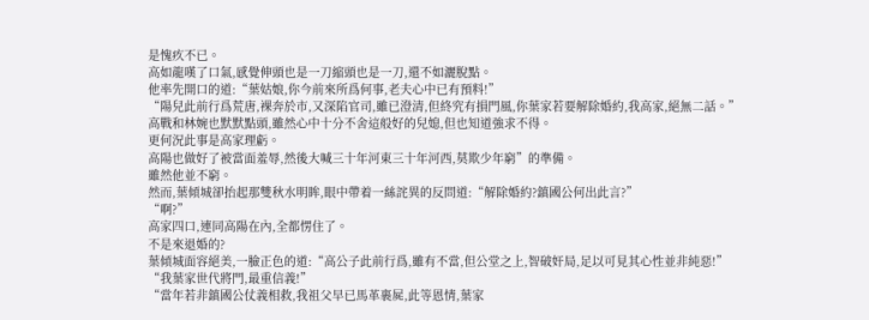是愧疚不已。
高如龍嘆了口氣,感覺伸頭也是一刀縮頭也是一刀,還不如灑脫點。
他率先開口的道:“葉姑娘,你今前來所爲何事,老夫心中已有預料!”
“陽兒此前行爲荒唐,裸奔於市,又深陷官司,雖已澄清,但終究有損門風,你葉家若要解除婚約,我高家,絕無二話。”
高戰和林婉也默默點頭,雖然心中十分不舍這般好的兒媳,但也知道強求不得。
更何況此事是高家理虧。
高陽也做好了被當面羞辱,然後大喊三十年河東三十年河西,莫欺少年窮”的準備。
雖然他並不窮。
然而,葉傾城卻抬起那雙秋水明眸,眼中帶着一絲詫異的反問道:“解除婚約?鎮國公何出此言?”
“啊?”
高家四口,連同高陽在內,全都愣住了。
不是來退婚的?
葉傾城面容絕美,一臉正色的道:“高公子此前行爲,雖有不當,但公堂之上,智破奸局,足以可見其心性並非純惡!”
“我葉家世代將門,最重信義!”
“當年若非鎮國公仗義相救,我祖父早已馬革裹屍,此等恩情,葉家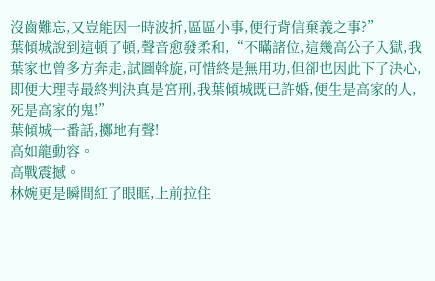沒齒難忘,又豈能因一時波折,區區小事,便行背信棄義之事?”
葉傾城說到這頓了頓,聲音愈發柔和,“不瞞諸位,這幾高公子入獄,我葉家也曾多方奔走,試圖斡旋,可惜終是無用功,但卻也因此下了決心,即便大理寺最終判決真是宮刑,我葉傾城既已許婚,便生是高家的人,死是高家的鬼!”
葉傾城一番話,擲地有聲!
高如龍動容。
高戰震撼。
林婉更是瞬間紅了眼眶,上前拉住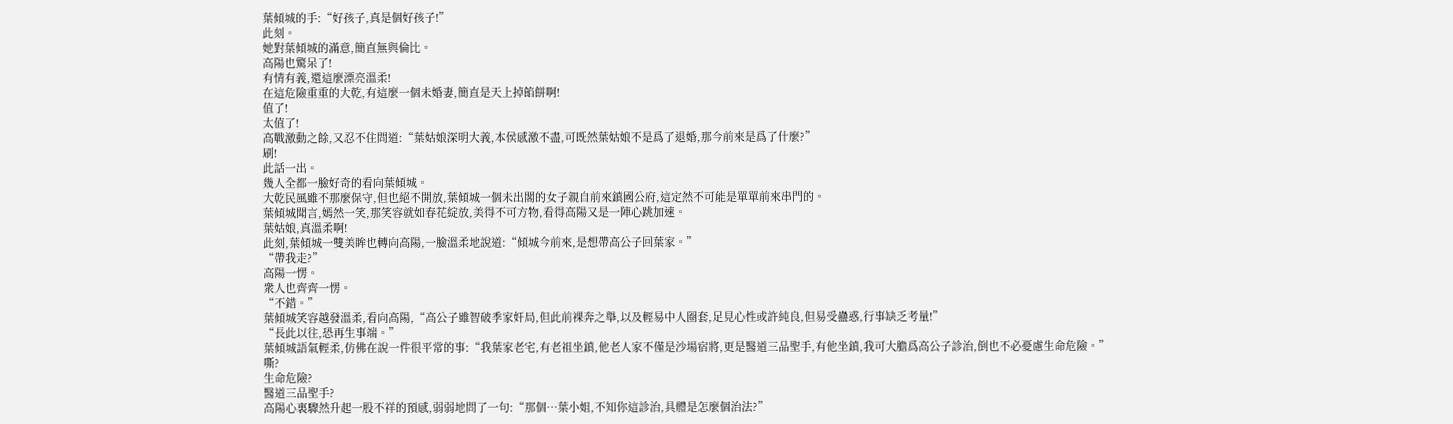葉傾城的手:“好孩子,真是個好孩子!”
此刻。
她對葉傾城的滿意,簡直無與倫比。
高陽也驚呆了!
有情有義,還這麼漂亮溫柔!
在這危險重重的大乾,有這麼一個未婚妻,簡直是天上掉餡餅啊!
值了!
太值了!
高戰激動之餘,又忍不住問道:“葉姑娘深明大義,本侯感激不盡,可既然葉姑娘不是爲了退婚,那今前來是爲了什麼?”
刷!
此話一出。
幾人全都一臉好奇的看向葉傾城。
大乾民風雖不那麼保守,但也絕不開放,葉傾城一個未出閣的女子親自前來鎮國公府,這定然不可能是單單前來串門的。
葉傾城聞言,嫣然一笑,那笑容就如春花綻放,美得不可方物,看得高陽又是一陣心跳加速。
葉姑娘,真溫柔啊!
此刻,葉傾城一雙美眸也轉向高陽,一臉溫柔地說道:“傾城今前來,是想帶高公子回葉家。”
“帶我走?”
高陽一愣。
衆人也齊齊一愣。
“不錯。”
葉傾城笑容越發溫柔,看向高陽,“高公子雖智破季家奸局,但此前裸奔之舉,以及輕易中人圈套,足見心性或許純良,但易受蠱惑,行事缺乏考量!”
“長此以往,恐再生事端。”
葉傾城語氣輕柔,仿佛在說一件很平常的事:“我葉家老宅,有老祖坐鎮,他老人家不僅是沙場宿將,更是醫道三品聖手,有他坐鎮,我可大膽爲高公子診治,倒也不必憂慮生命危險。”
嘶?
生命危險?
醫道三品聖手?
高陽心裏驟然升起一股不祥的預感,弱弱地問了一句:“那個…葉小姐,不知你這診治,具體是怎麼個治法?”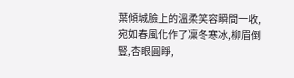葉傾城臉上的溫柔笑容瞬間一收,宛如春風化作了凜冬寒冰,柳眉倒豎,杏眼圓睜,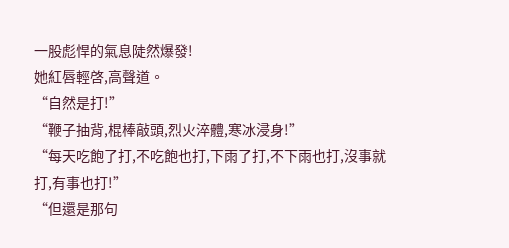一股彪悍的氣息陡然爆發!
她紅唇輕啓,高聲道。
“自然是打!”
“鞭子抽背,棍棒敲頭,烈火淬體,寒冰浸身!”
“每天吃飽了打,不吃飽也打,下雨了打,不下雨也打,沒事就打,有事也打!”
“但還是那句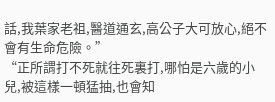話,我葉家老祖,醫道通玄,高公子大可放心,絕不會有生命危險。”
“正所謂打不死就往死裏打,哪怕是六歲的小兒,被這樣一頓猛抽,也會知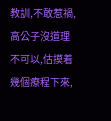教訓,不敢惹禍,高公子沒道理不可以,估摸着幾個療程下來,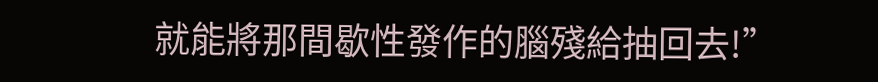就能將那間歇性發作的腦殘給抽回去!”